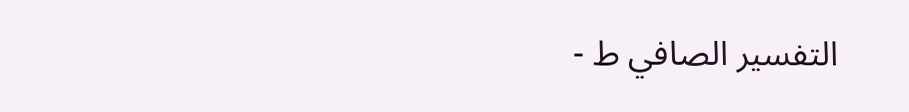التفسیر الصافي ط -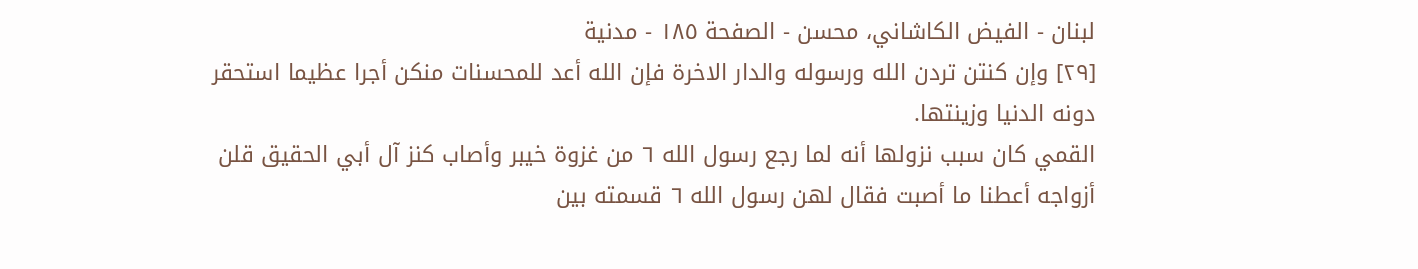لبنان - الفيض الكاشاني، محسن - الصفحة ١٨٥ - مدنية
[٢٩] وإن كنتن تردن الله ورسوله والدار الاخرة فإن الله أعد للمحسنات منكن أجرا عظيما استحقر دونه الدنيا وزينتها.
القمي كان سبب نزولها أنه لما رجع رسول الله ٦ من غزوة خيبر وأصاب كنز آل أبي الحقيق قلن أزواجه أعطنا ما أصبت فقال لهن رسول الله ٦ قسمته بين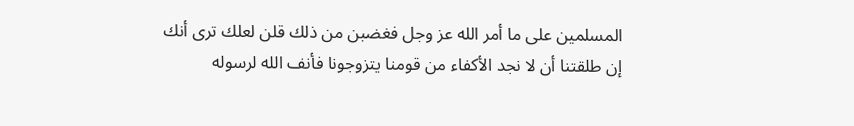المسلمين على ما أمر الله عز وجل فغضبن من ذلك قلن لعلك ترى أنك إن طلقتنا أن لا نجد الأكفاء من قومنا يتزوجونا فأنف الله لرسوله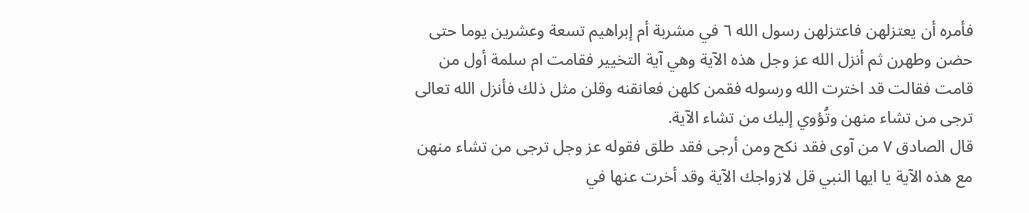فأمره أن يعتزلهن فاعتزلهن رسول الله ٦ في مشربة أم إبراهيم تسعة وعشرين يوما حتى حضن وطهرن ثم أنزل الله عز وجل هذه الآية وهي آية التخيير فقامت ام سلمة أول من قامت فقالت قد اخترت الله ورسوله فقمن كلهن فعانقنه وقلن مثل ذلك فأنزل الله تعالى ترجى من تشاء منهن وتُؤوي إليك من تشاء الآية.
قال الصادق ٧ من آوى فقد نكح ومن أرجى فقد طلق فقوله عز وجل ترجى من تشاء منهن مع هذه الآية يا ايها النبي قل لازواجك الآية وقد أخرت عنها في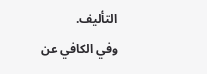التأليف.
وفي الكافي عن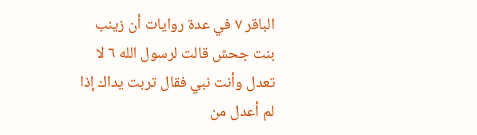الباقر ٧ في عدة روايات أن زينب بنت جحش قالت لرسول الله ٦ لا تعدل وأنت نبي فقال تربت يداك إذا لم أعدل من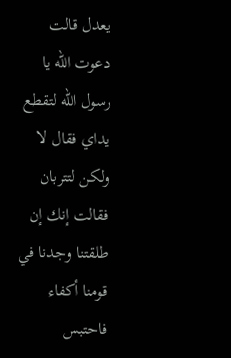يعدل قالت دعوت الله يا رسول الله لتقطع يداي فقال لا ولكن لتتربان فقالت إنك إن طلقتنا وجدنا في قومنا أكفاء فاحتبس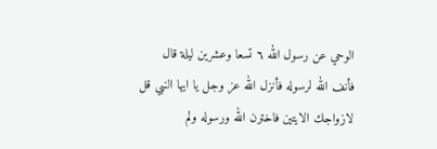الوحي عن رسول الله ٦ تسعا وعشرين ليلة قال فأنف الله لرسوله فأنزل الله عز وجل يا ايها النبي قل لازواجك الايتين فاخترن الله ورسوله ولم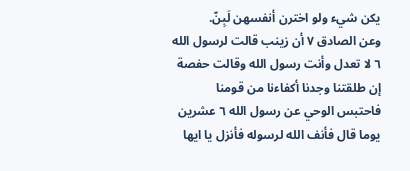يكن شيء ولو اخترن أنفسهن لَبِنّ.
وعن الصادق ٧ أن زينب قالت لرسول الله ٦ لا تعدل وأنت رسول الله وقالت حفصة إن طلقتنا وجدنا أكفاءنا من قومنا فاحتبس الوحي عن رسول الله ٦ عشرين يوما قال فأنف الله لرسوله فأنزل يا ايها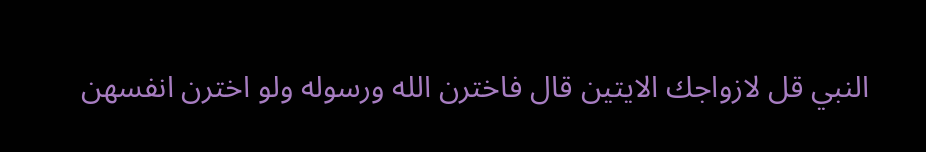النبي قل لازواجك الايتين قال فاخترن الله ورسوله ولو اخترن انفسهن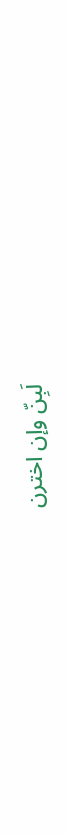لَبِنّ وإن اخترن